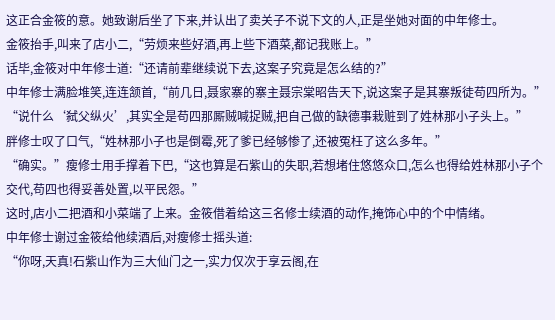这正合金筱的意。她致谢后坐了下来,并认出了卖关子不说下文的人,正是坐她对面的中年修士。
金筱抬手,叫来了店小二,“劳烦来些好酒,再上些下酒菜,都记我账上。”
话毕,金筱对中年修士道:“还请前辈继续说下去,这案子究竟是怎么结的?”
中年修士满脸堆笑,连连颔首,“前几日,聂家寨的寨主聂宗棠昭告天下,说这案子是其寨叛徒苟四所为。”
“说什么‘弑父纵火’,其实全是苟四那厮贼喊捉贼,把自己做的缺德事栽赃到了姓林那小子头上。”
胖修士叹了口气,“姓林那小子也是倒霉,死了爹已经够惨了,还被冤枉了这么多年。”
“确实。”瘦修士用手撑着下巴,“这也算是石紫山的失职,若想堵住悠悠众口,怎么也得给姓林那小子个交代,苟四也得妥善处置,以平民怨。”
这时,店小二把酒和小菜端了上来。金筱借着给这三名修士续酒的动作,掩饰心中的个中情绪。
中年修士谢过金筱给他续酒后,对瘦修士摇头道:
“你呀,天真!石紫山作为三大仙门之一,实力仅次于享云阁,在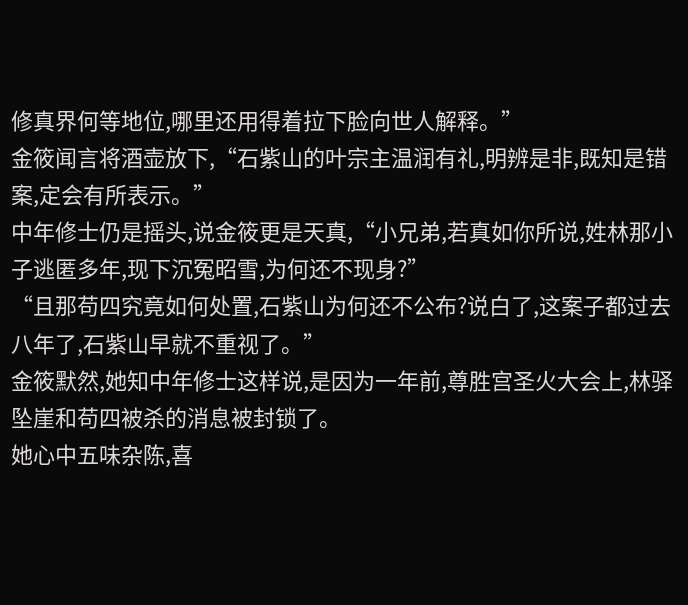修真界何等地位,哪里还用得着拉下脸向世人解释。”
金筱闻言将酒壶放下,“石紫山的叶宗主温润有礼,明辨是非,既知是错案,定会有所表示。”
中年修士仍是摇头,说金筱更是天真,“小兄弟,若真如你所说,姓林那小子逃匿多年,现下沉冤昭雪,为何还不现身?”
“且那苟四究竟如何处置,石紫山为何还不公布?说白了,这案子都过去八年了,石紫山早就不重视了。”
金筱默然,她知中年修士这样说,是因为一年前,尊胜宫圣火大会上,林驿坠崖和苟四被杀的消息被封锁了。
她心中五味杂陈,喜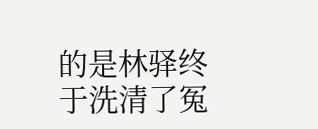的是林驿终于洗清了冤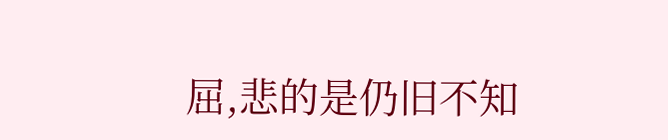屈,悲的是仍旧不知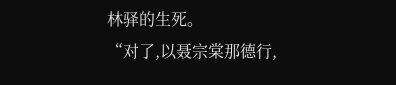林驿的生死。
“对了,以聂宗棠那德行,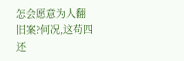怎会愿意为人翻旧案?何况,这苟四还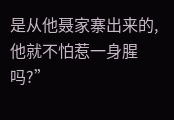是从他聂家寨出来的,他就不怕惹一身腥吗?”